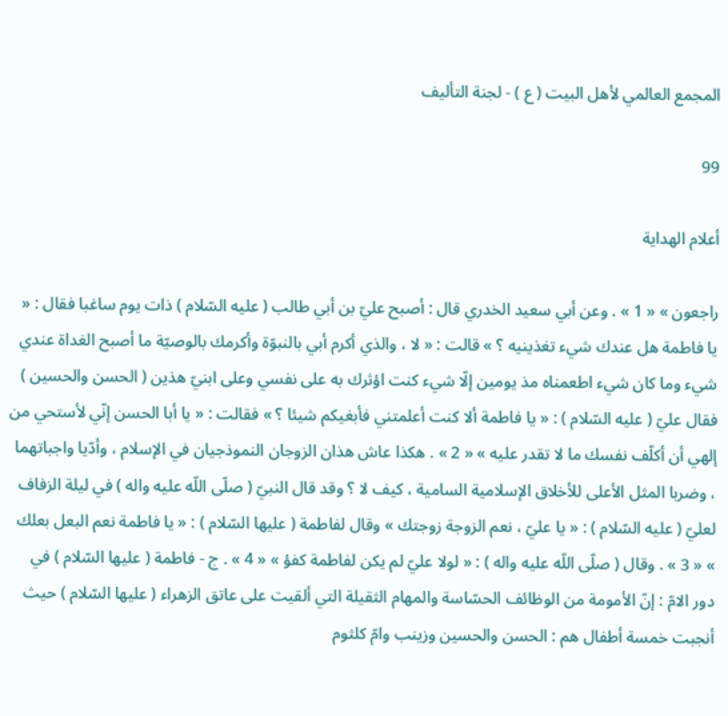المجمع العالمي لأهل البيت ( ع ) - لجنة التأليف

99

أعلام الهداية

راجعون » « 1 » . وعن أبي سعيد الخدري قال : أصبح عليّ بن أبي طالب ( عليه السّلام ) ذات يوم ساغبا فقال : « يا فاطمة هل عندك شيء تغذينيه ؟ » قالت : « لا ، والذي أكرم أبي بالنبوّة وأكرمك بالوصيّة ما أصبح الغداة عندي شيء وما كان شيء اطعمناه مذ يومين إلّا شيء كنت اؤثرك به على نفسي وعلى ابنيّ هذين ( الحسن والحسين ) فقال عليّ ( عليه السّلام ) : « يا فاطمة ألا كنت أعلمتني فأبغيكم شيئا ؟ » فقالت : « يا أبا الحسن إنّي لأستحي من إلهي أن أكلّف نفسك ما لا تقدر عليه » « 2 » . هكذا عاش هذان الزوجان النموذجيان في الإسلام ، وأدّيا واجباتهما ، وضربا المثل الأعلى للأخلاق الإسلامية السامية ، كيف لا ؟ وقد قال النبيّ ( صلّى اللّه عليه واله ) في ليلة الزفاف لعليّ ( عليه السّلام ) : « يا عليّ ، نعم الزوجة زوجتك » وقال لفاطمة ( عليها السّلام ) : « يا فاطمة نعم البعل بعلك » « 3 » . وقال ( صلّى اللّه عليه واله ) : « لولا عليّ لم يكن لفاطمة كفؤ » « 4 » . ج - فاطمة ( عليها السّلام ) في دور الامّ : إنّ الأمومة من الوظائف الحسّاسة والمهام الثقيلة التي ألقيت على عاتق الزهراء ( عليها السّلام ) حيث أنجبت خمسة أطفال هم : الحسن والحسين وزينب وامّ كلثوم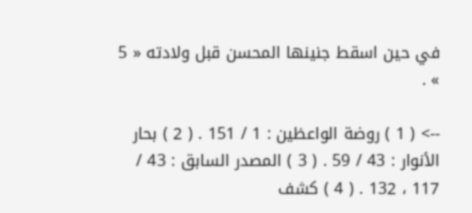في حين اسقط جنينها المحسن قبل ولادته « 5 » .

--> ( 1 ) روضة الواعظين : 1 / 151 . ( 2 ) بحار الأنوار : 43 / 59 . ( 3 ) المصدر السابق : 43 / 117 ، 132 . ( 4 ) كشف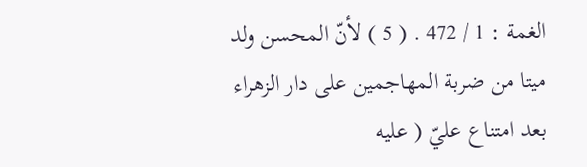الغمة : 1 / 472 . ( 5 ) لأنّ المحسن ولد ميتا من ضربة المهاجمين على دار الزهراء بعد امتناع عليّ ( عليه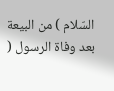السّلام ) من البيعة بعد وفاة الرسول (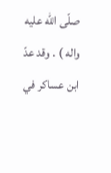صلّى اللّه عليه واله ) . وقد عدّ ابن عساكر في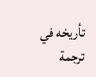تأريخه في ترجمة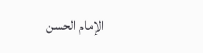الإمام الحسن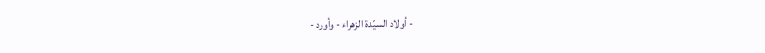- أولاد السيّدة الزهراء - وأورد -